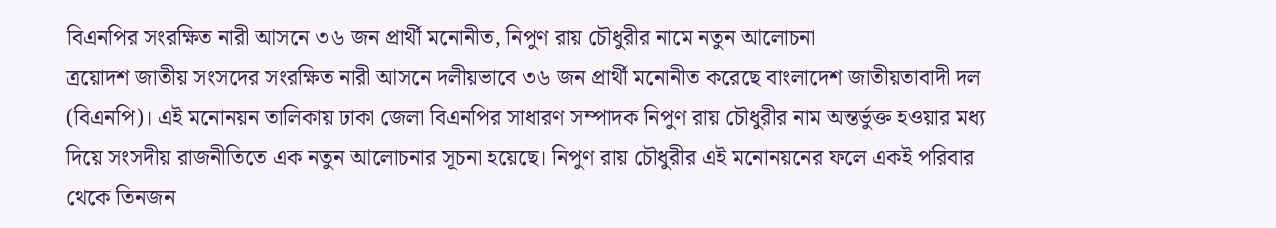বিএনপির সংরক্ষিত নারী আসনে ৩৬ জন প্রার্থী মনোনীত, নিপুণ রায় চৌধুরীর নামে নতুন আলোচনা
ত্রয়োদশ জাতীয় সংসদের সংরক্ষিত নারী আসনে দলীয়ভাবে ৩৬ জন প্রার্থী মনোনীত করেছে বাংলাদেশ জাতীয়তাবাদী দল (বিএনপি)। এই মনোনয়ন তালিকায় ঢাকা জেলা বিএনপির সাধারণ সম্পাদক নিপুণ রায় চৌধুরীর নাম অন্তর্ভুক্ত হওয়ার মধ্য দিয়ে সংসদীয় রাজনীতিতে এক নতুন আলোচনার সূচনা হয়েছে। নিপুণ রায় চৌধুরীর এই মনোনয়নের ফলে একই পরিবার থেকে তিনজন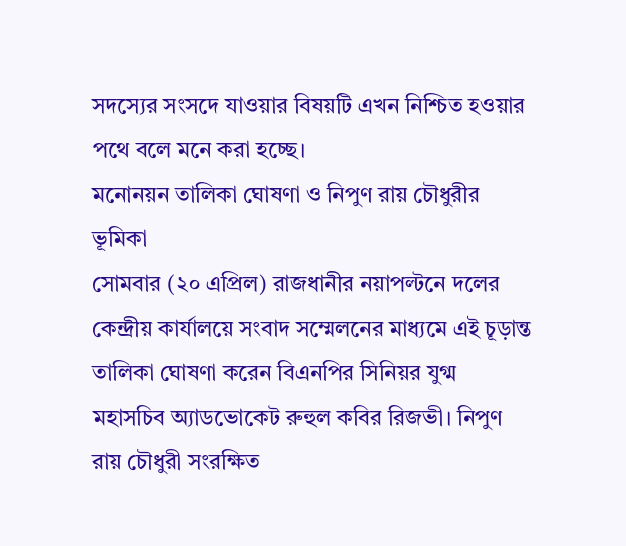সদস্যের সংসদে যাওয়ার বিষয়টি এখন নিশ্চিত হওয়ার পথে বলে মনে করা হচ্ছে।
মনোনয়ন তালিকা ঘোষণা ও নিপুণ রায় চৌধুরীর ভূমিকা
সোমবার (২০ এপ্রিল) রাজধানীর নয়াপল্টনে দলের কেন্দ্রীয় কার্যালয়ে সংবাদ সম্মেলনের মাধ্যমে এই চূড়ান্ত তালিকা ঘোষণা করেন বিএনপির সিনিয়র যুগ্ম মহাসচিব অ্যাডভোকেট রুহুল কবির রিজভী। নিপুণ রায় চৌধুরী সংরক্ষিত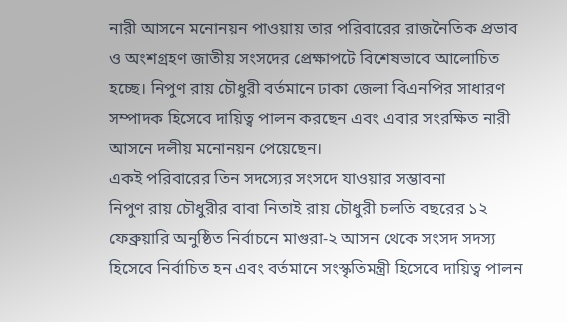নারী আসনে মনোনয়ন পাওয়ায় তার পরিবারের রাজনৈতিক প্রভাব ও অংশগ্রহণ জাতীয় সংসদের প্রেক্ষাপটে বিশেষভাবে আলোচিত হচ্ছে। নিপুণ রায় চৌধুরী বর্তমানে ঢাকা জেলা বিএনপির সাধারণ সম্পাদক হিসেবে দায়িত্ব পালন করছেন এবং এবার সংরক্ষিত নারী আসনে দলীয় মনোনয়ন পেয়েছেন।
একই পরিবারের তিন সদস্যের সংসদে যাওয়ার সম্ভাবনা
নিপুণ রায় চৌধুরীর বাবা নিতাই রায় চৌধুরী চলতি বছরের ১২ ফেব্রুয়ারি অনুষ্ঠিত নির্বাচনে মাগুরা-২ আসন থেকে সংসদ সদস্য হিসেবে নির্বাচিত হন এবং বর্তমানে সংস্কৃতিমন্ত্রী হিসেবে দায়িত্ব পালন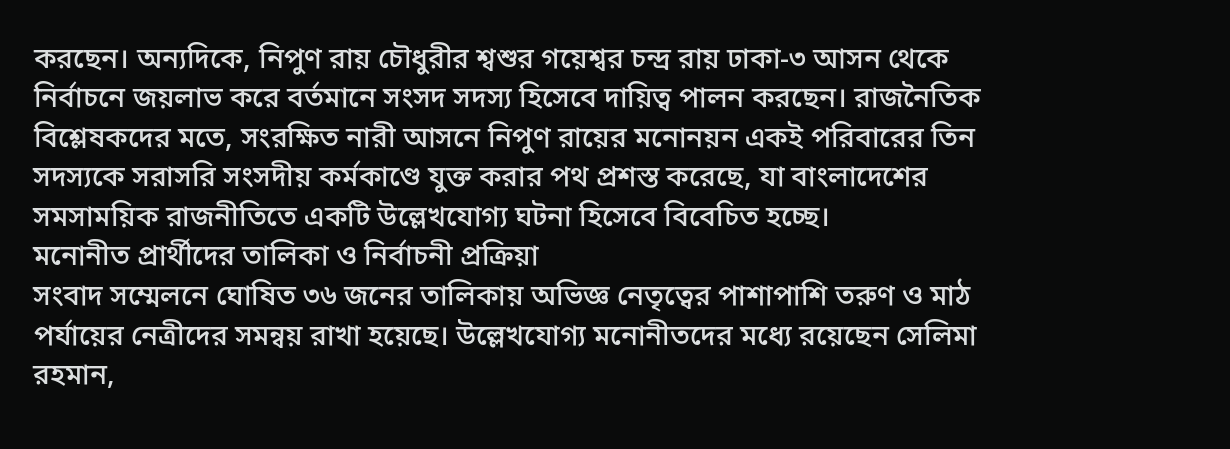করছেন। অন্যদিকে, নিপুণ রায় চৌধুরীর শ্বশুর গয়েশ্বর চন্দ্র রায় ঢাকা-৩ আসন থেকে নির্বাচনে জয়লাভ করে বর্তমানে সংসদ সদস্য হিসেবে দায়িত্ব পালন করছেন। রাজনৈতিক বিশ্লেষকদের মতে, সংরক্ষিত নারী আসনে নিপুণ রায়ের মনোনয়ন একই পরিবারের তিন সদস্যকে সরাসরি সংসদীয় কর্মকাণ্ডে যুক্ত করার পথ প্রশস্ত করেছে, যা বাংলাদেশের সমসাময়িক রাজনীতিতে একটি উল্লেখযোগ্য ঘটনা হিসেবে বিবেচিত হচ্ছে।
মনোনীত প্রার্থীদের তালিকা ও নির্বাচনী প্রক্রিয়া
সংবাদ সম্মেলনে ঘোষিত ৩৬ জনের তালিকায় অভিজ্ঞ নেতৃত্বের পাশাপাশি তরুণ ও মাঠ পর্যায়ের নেত্রীদের সমন্বয় রাখা হয়েছে। উল্লেখযোগ্য মনোনীতদের মধ্যে রয়েছেন সেলিমা রহমান,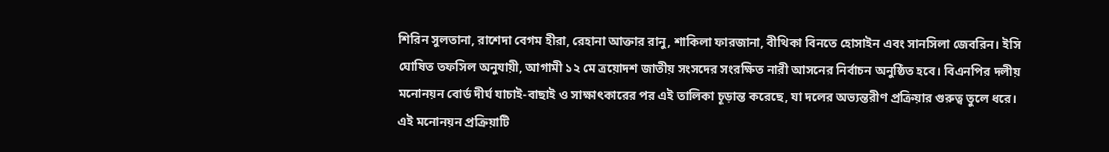শিরিন সুলতানা, রাশেদা বেগম হীরা, রেহানা আক্তার রানু, শাকিলা ফারজানা, বীথিকা বিনতে হোসাইন এবং সানসিলা জেবরিন। ইসি ঘোষিত তফসিল অনুযায়ী, আগামী ১২ মে ত্রয়োদশ জাতীয় সংসদের সংরক্ষিত নারী আসনের নির্বাচন অনুষ্ঠিত হবে। বিএনপির দলীয় মনোনয়ন বোর্ড দীর্ঘ যাচাই-বাছাই ও সাক্ষাৎকারের পর এই তালিকা চূড়ান্ত করেছে, যা দলের অভ্যন্তরীণ প্রক্রিয়ার গুরুত্ব তুলে ধরে।
এই মনোনয়ন প্রক্রিয়াটি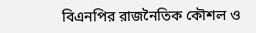বিএনপির রাজনৈতিক কৌশল ও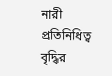নারী প্রতিনিধিত্ব বৃদ্ধির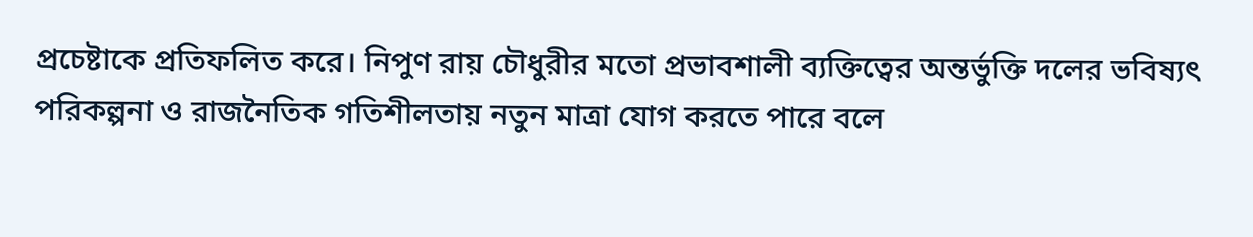প্রচেষ্টাকে প্রতিফলিত করে। নিপুণ রায় চৌধুরীর মতো প্রভাবশালী ব্যক্তিত্বের অন্তর্ভুক্তি দলের ভবিষ্যৎ পরিকল্পনা ও রাজনৈতিক গতিশীলতায় নতুন মাত্রা যোগ করতে পারে বলে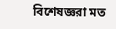বিশেষজ্ঞরা মত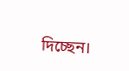দিচ্ছেন।